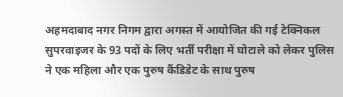अहमदाबाद नगर निगम द्वारा अगस्त में आयोजित की गई टेक्निकल सुपरवाइजर के 93 पदों के लिए भर्ती परीक्षा में घोटाले को लेकर पुलिस ने एक महिला और एक पुरुष कैंडिडेट के साथ पुरुष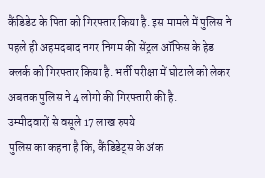कैंडिडेट के पिता को गिरफ्तार किया है. इस मामले में पुलिस ने पहले ही अहमदबाद नगर निगम की सेंट्रल ऑफिस के हेड क्लर्क को गिरफ्तार किया है. भर्ती परीक्षा में घोटाले को लेकर अबतक पुलिस ने 4 लोगो की गिरफ्तारी की है.
उम्मीदवारों से वसूले 17 लाख रुपये
पुलिस का कहना है कि, कैंडिडेट्स के अंक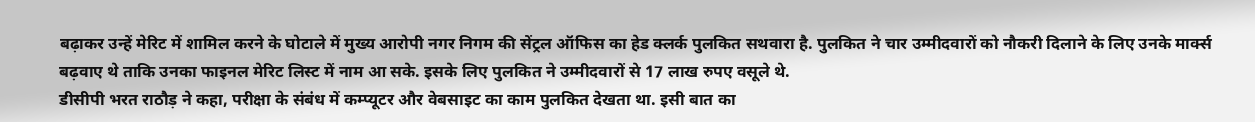बढ़ाकर उन्हें मेरिट में शामिल करने के घोटाले में मुख्य आरोपी नगर निगम की सेंट्रल ऑफिस का हेड क्लर्क पुलकित सथवारा है. पुलकित ने चार उम्मीदवारों को नौकरी दिलाने के लिए उनके मार्क्स बढ़वाए थे ताकि उनका फाइनल मेरिट लिस्ट में नाम आ सके. इसके लिए पुलकित ने उम्मीदवारों से 17 लाख रुपए वसूले थे.
डीसीपी भरत राठौड़ ने कहा, परीक्षा के संबंध में कम्प्यूटर और वेबसाइट का काम पुलकित देखता था. इसी बात का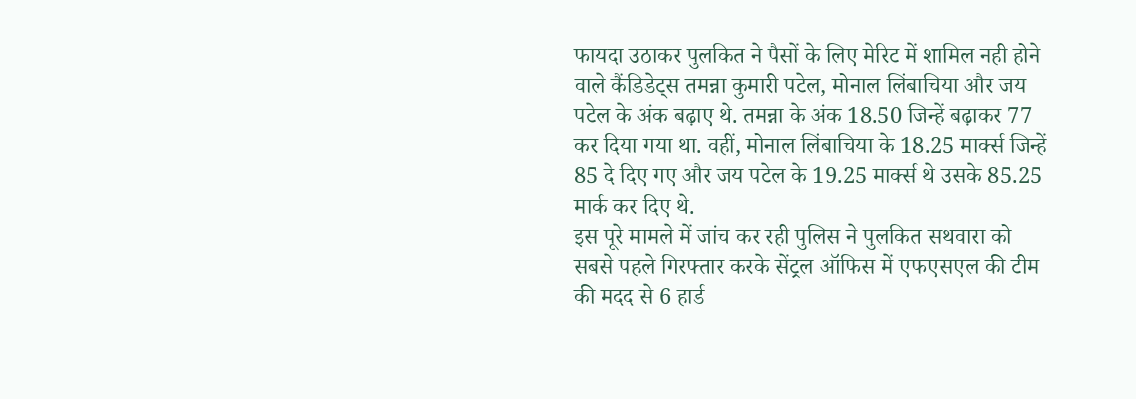फायदा उठाकर पुलकित ने पैसों के लिए मेरिट में शामिल नही होने वाले कैंडिडेट्स तमन्ना कुमारी पटेल, मोनाल लिंबाचिया और जय पटेल के अंक बढ़ाए थे. तमन्ना के अंक 18.50 जिन्हें बढ़ाकर 77 कर दिया गया था. वहीं, मोनाल लिंबाचिया के 18.25 मार्क्स जिन्हें 85 दे दिए गए और जय पटेल के 19.25 मार्क्स थे उसके 85.25 मार्क कर दिए थे.
इस पूरे मामले में जांच कर रही पुलिस ने पुलकित सथवारा को सबसे पहले गिरफ्तार करके सेंट्रल ऑफिस में एफएसएल की टीम की मदद से 6 हार्ड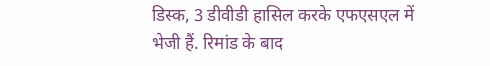डिस्क, 3 डीवीडी हासिल करके एफएसएल में भेजी हैं. रिमांड के बाद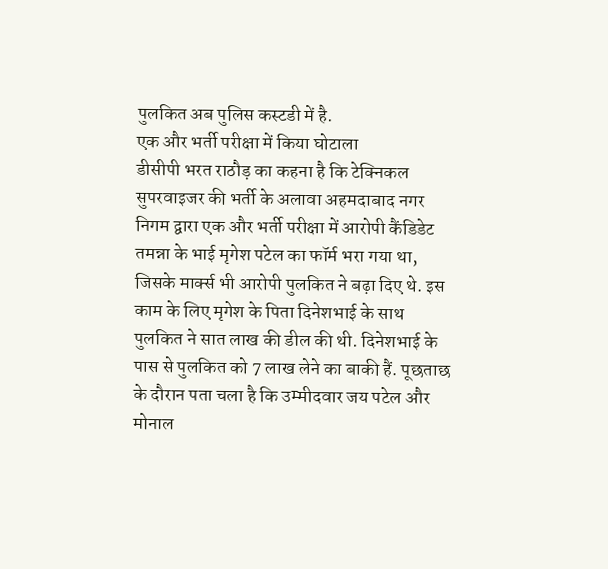पुलकित अब पुलिस कस्टडी में है.
एक और भर्ती परीक्षा में किया घोटाला
डीसीपी भरत राठौड़ का कहना है कि टेक्निकल सुपरवाइजर की भर्ती के अलावा अहमदाबाद नगर निगम द्वारा एक और भर्ती परीक्षा में आरोपी कैंडिडेट तमन्ना के भाई मृगेश पटेल का फॉर्म भरा गया था, जिसके मार्क्स भी आरोपी पुलकित ने बढ़ा दिए थे. इस काम के लिए मृगेश के पिता दिनेशभाई के साथ पुलकित ने सात लाख की डील की थी. दिनेशभाई के पास से पुलकित को 7 लाख लेने का बाकी हैं. पूछताछ के दौरान पता चला है कि उम्मीदवार जय पटेल और मोनाल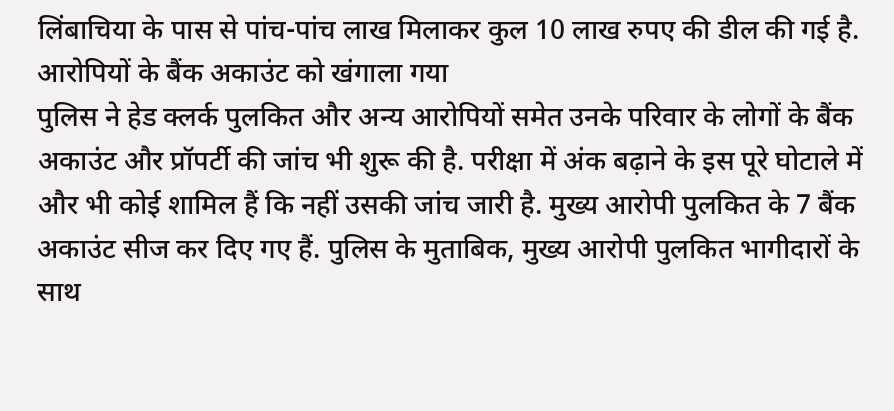लिंबाचिया के पास से पांच-पांच लाख मिलाकर कुल 10 लाख रुपए की डील की गई है.
आरोपियों के बैंक अकाउंट को खंगाला गया
पुलिस ने हेड क्लर्क पुलकित और अन्य आरोपियों समेत उनके परिवार के लोगों के बैंक अकाउंट और प्रॉपर्टी की जांच भी शुरू की है. परीक्षा में अंक बढ़ाने के इस पूरे घोटाले में और भी कोई शामिल हैं कि नहीं उसकी जांच जारी है. मुख्य आरोपी पुलकित के 7 बैंक अकाउंट सीज कर दिए गए हैं. पुलिस के मुताबिक, मुख्य आरोपी पुलकित भागीदारों के साथ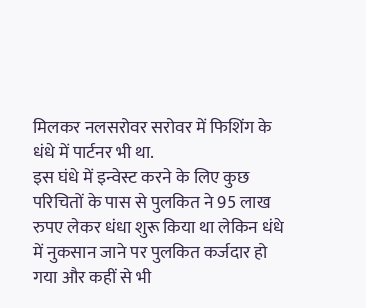मिलकर नलसरोवर सरोवर में फिशिंग के धंधे में पार्टनर भी था.
इस घंधे में इन्वेस्ट करने के लिए कुछ परिचितों के पास से पुलकित ने 95 लाख रुपए लेकर धंधा शुरू किया था लेकिन धंधे में नुकसान जाने पर पुलकित कर्जदार हो गया और कहीं से भी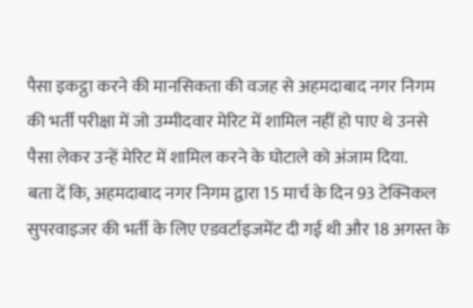पैसा इकट्ठा करने की मानसिकता की वजह से अहमदाबाद नगर निगम की भर्ती परीक्षा में जो उम्मीदवार मेरिट में शामिल नहीं हो पाए थे उनसे पैसा लेकर उन्हें मेरिट में शामिल करने के घोटाले को अंजाम दिया.
बता दें कि, अहमदाबाद नगर निगम द्वारा 15 मार्च के दिन 93 टेक्निकल सुपरवाइजर की भर्ती के लिए एडवर्टाइजमेंट दी गई थी और 18 अगस्त के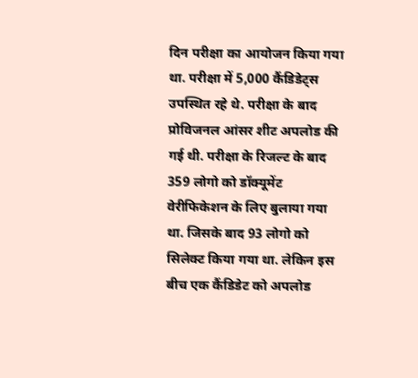दिन परीक्षा का आयोजन किया गया था. परीक्षा में 5,000 कैंडिडेट्स उपस्थित रहे थे. परीक्षा के बाद प्रोविजनल आंसर शीट अपलोड की गई थी. परीक्षा के रिजल्ट के बाद 359 लोगो को डॉक्यूमेंट वेरीफिकेशन के लिए बुलाया गया था. जिसके बाद 93 लोगो को सिलेक्ट किया गया था. लेकिन इस बीच एक कैंडिडेट को अपलोड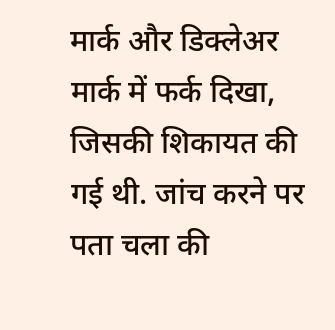मार्क और डिक्लेअर मार्क में फर्क दिखा, जिसकी शिकायत की गई थी. जांच करने पर पता चला की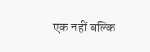एक नहीं बल्कि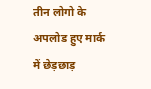तीन लोगो के अपलोड हुए मार्क में छेड़छाड़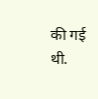की गई थी.